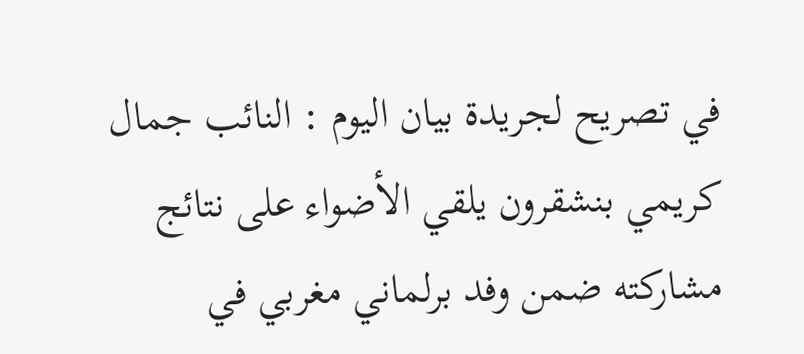في تصريح لجريدة بيان اليوم : النائب جمال كريمي بنشقرون يلقي الأضواء على نتائج مشاركته ضمن وفد برلماني مغربي في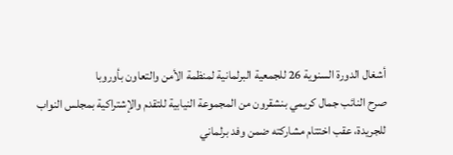أشغال الدورة السنوية 26 للجمعية البرلمانية لمنظمة الأمن والتعاون بأوروبا
صرح النائب جمال كريمي بنشقرون من المجموعة النيابية للتقدم والإشتراكية بمجلس النواب للجريدة، عقب اختتام مشاركته ضمن وفد برلماني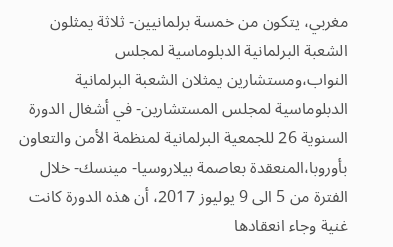مغربي، يتكون من خمسة برلمانيين- ثلاثة يمثلون الشعبة البرلمانية الدبلوماسية لمجلس النواب،ومستشارين يمثلان الشعبة البرلمانية الدبلوماسية لمجلس المستشارين- في أشغال الدورة السنوية 26 للجمعية البرلمانية لمنظمة الأمن والتعاون بأوروبا،المنعقدة بعاصمة بيلاروسيا- مينسك- خلال الفترة من 5 الى 9 يوليوز 2017، أن هذه الدورة كانت غنية وجاء انعقادها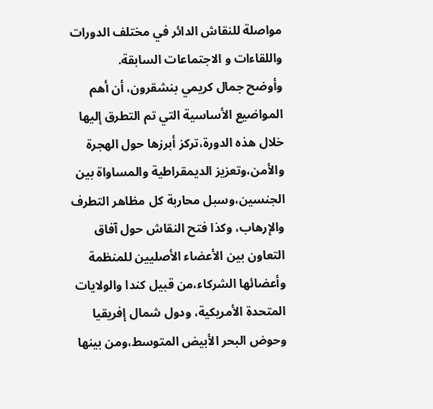مواصلة للنقاش الدائر في مختلف الدورات واللقاءات و الاجتماعات السابقة.
وأوضح جمال كريمي بنشقرون، أن أهم المواضيع الأساسية التي تم التطرق إليها خلال هذه الدورة،تركز أبرزها حول الهجرة والأمن،وتعزيز الديمقراطية والمساواة بين الجنسين،وسبل محاربة كل مظاهر التطرف والإرهاب، وكذا فتح النقاش حول آفاق التعاون بين الأعضاء الأصليين للمنظمة وأعضائها الشركاء،من قبيل كندا والولايات المتحدة الأمريكية، ودول شمال إفريقيا وحوض البحر الأبيض المتوسط،ومن بينها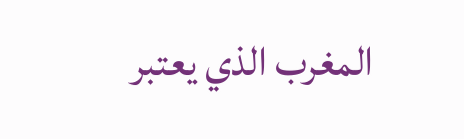المغرب الذي يعتبر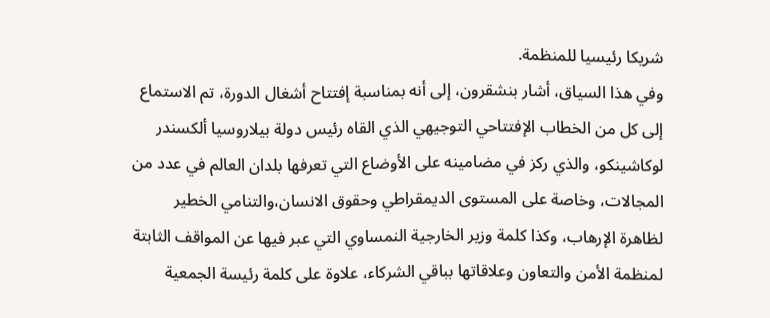شريكا رئيسيا للمنظمة.
وفي هذا السياق، أشار بنشقرون، إلى أنه بمناسبة إفتتاح أشغال الدورة، تم الاستماع إلى كل من الخطاب الإفتتاحي التوجيهي الذي القاه رئيس دولة بيلاروسيا ألكسندر لوكاشينكو، والذي ركز في مضامينه على الأوضاع التي تعرفها بلدان العالم في عدد من المجالات، وخاصة على المستوى الديمقراطي وحقوق الانسان،والتنامي الخطير لظاهرة الإرهاب، وكذا كلمة وزير الخارجية النمساوي التي عبر فيها عن المواقف الثابتة لمنظمة الأمن والتعاون وعلاقاتها بباقي الشركاء، علاوة على كلمة رئيسة الجمعية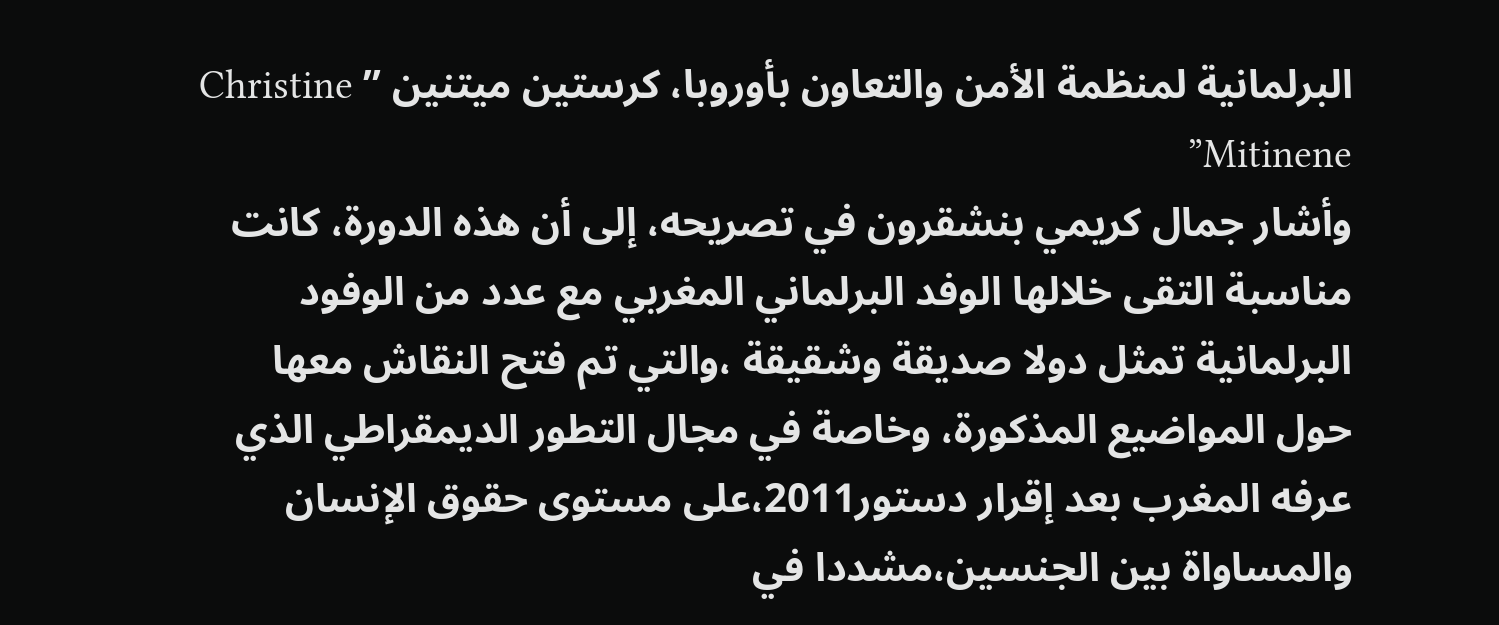البرلمانية لمنظمة الأمن والتعاون بأوروبا، كرستين ميتنين ” Christine Mitinene”
وأشار جمال كريمي بنشقرون في تصريحه، إلى أن هذه الدورة، كانت مناسبة التقى خلالها الوفد البرلماني المغربي مع عدد من الوفود البرلمانية تمثل دولا صديقة وشقيقة ،والتي تم فتح النقاش معها حول المواضيع المذكورة، وخاصة في مجال التطور الديمقراطي الذي عرفه المغرب بعد إقرار دستور2011،على مستوى حقوق الإنسان والمساواة بين الجنسين،مشددا في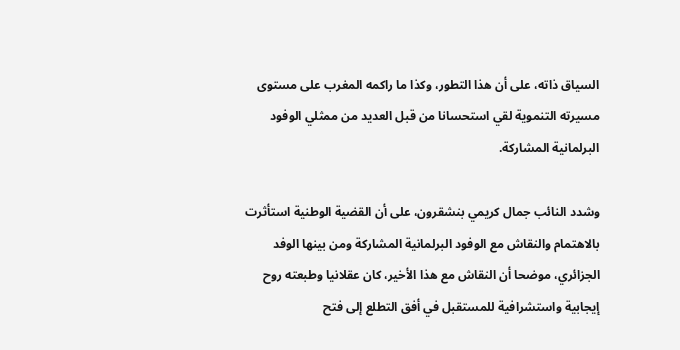السياق ذاته، على أن هذا التطور، وكذا ما راكمه المغرب على مستوى مسيرته التنموية لقي استحسانا من قبل العديد من ممثلي الوفود البرلمانية المشاركة.

وشدد النائب جمال كريمي بنشقرون، على أن القضية الوطنية استأثرت بالاهتمام والنقاش مع الوفود البرلمانية المشاركة ومن بينها الوفد الجزائري، موضحا أن النقاش مع هذا الأخير، كان عقلانيا وطبعته روح إيجابية واستشرافية للمستقبل في أفق التطلع إلى فتح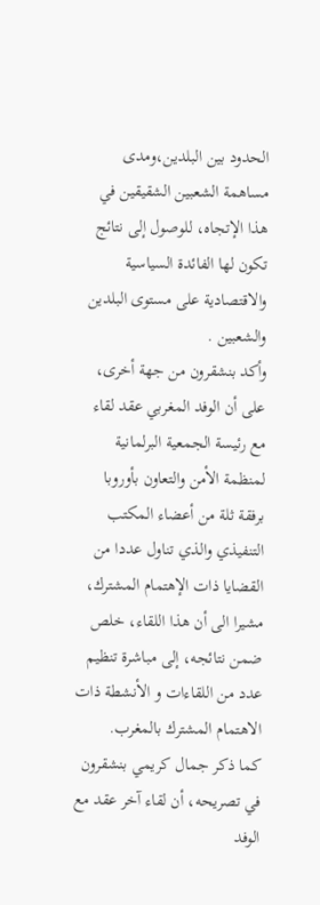الحدود بين البلدين،ومدى مساهمة الشعبين الشقيقين في هذا الإتجاه، للوصول إلى نتائج تكون لها الفائدة السياسية والاقتصادية على مستوى البلدين والشعبين .
وأكد بنشقرون من جهة أخرى، على أن الوفد المغربي عقد لقاء مع رئيسة الجمعية البرلمانية لمنظمة الأمن والتعاون بأوروبا برفقة ثلة من أعضاء المكتب التنفيذي والذي تناول عددا من القضايا ذات الإهتمام المشترك، مشيرا الى أن هذا اللقاء، خلص ضمن نتائجه، إلى مباشرة تنظيم عدد من اللقاءات و الأنشطة ذات الاهتمام المشترك بالمغرب.
كما ذكر جمال كريمي بنشقرون في تصريحه، أن لقاء آخر عقد مع الوفد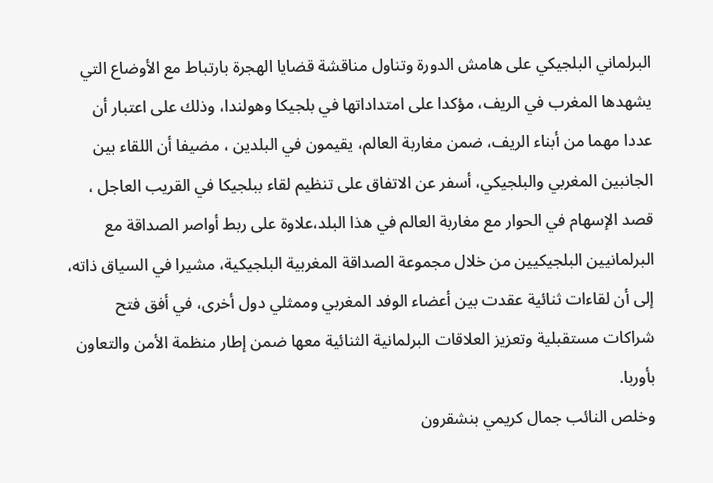البرلماني البلجيكي على هامش الدورة وتناول مناقشة قضايا الهجرة بارتباط مع الأوضاع التي يشهدها المغرب في الريف، مؤكدا على امتداداتها في بلجيكا وهولندا، وذلك على اعتبار أن عددا مهما من أبناء الريف، ضمن مغاربة العالم، يقيمون في البلدين ، مضيفا أن اللقاء بين الجانبين المغربي والبلجيكي، أسفر عن الاتفاق على تنظيم لقاء ببلجيكا في القريب العاجل ، قصد الإسهام في الحوار مع مغاربة العالم في هذا البلد،علاوة على ربط أواصر الصداقة مع البرلمانيين البلجيكيين من خلال مجموعة الصداقة المغربية البلجيكية، مشيرا في السياق ذاته، إلى أن لقاءات ثنائية عقدت بين أعضاء الوفد المغربي وممثلي دول أخرى، في أفق فتح شراكات مستقبلية وتعزيز العلاقات البرلمانية الثنائية معها ضمن إطار منظمة الأمن والتعاون بأوربا.
وخلص النائب جمال كريمي بنشقرون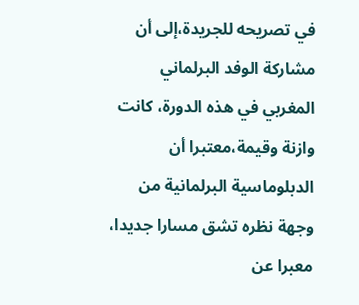في تصريحه للجريدة،إلى أن مشاركة الوفد البرلماني المغربي في هذه الدورة، كانت وازنة وقيمة،معتبرا أن الدبلوماسية البرلمانية من وجهة نظره تشق مسارا جديدا، معبرا عن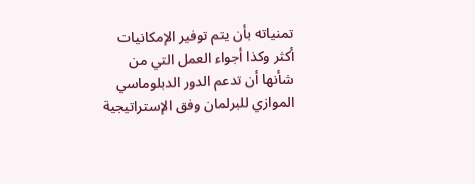تمنياته بأن يتم توفير الإمكانيات أكثر وكذا أجواء العمل التي من شأنها أن تدعم الدور الدبلوماسي الموازي للبرلمان وفق الإستراتيجية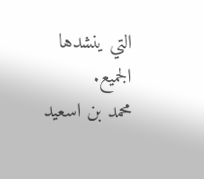التي ينشدها الجميع.
محمد بن اسعيد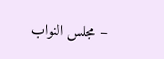– مجلس النواب